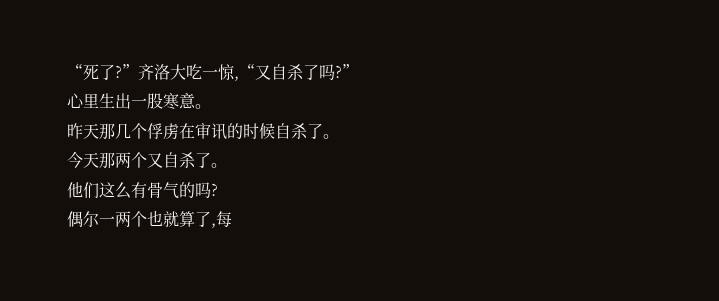“死了?”齐洛大吃一惊,“又自杀了吗?”
心里生出一股寒意。
昨天那几个俘虏在审讯的时候自杀了。
今天那两个又自杀了。
他们这么有骨气的吗?
偶尔一两个也就算了,每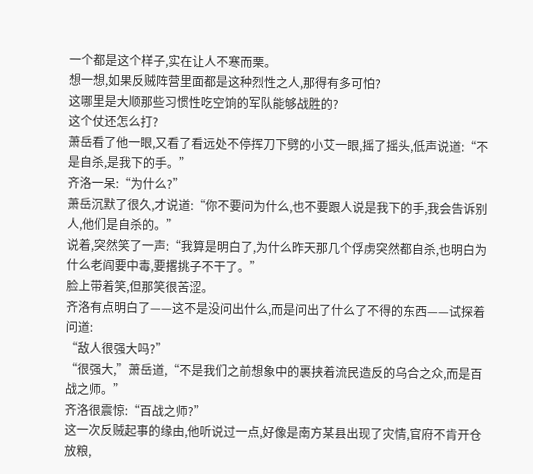一个都是这个样子,实在让人不寒而栗。
想一想,如果反贼阵营里面都是这种烈性之人,那得有多可怕?
这哪里是大顺那些习惯性吃空饷的军队能够战胜的?
这个仗还怎么打?
萧岳看了他一眼,又看了看远处不停挥刀下劈的小艾一眼,摇了摇头,低声说道:“不是自杀,是我下的手。”
齐洛一呆:“为什么?”
萧岳沉默了很久,才说道:“你不要问为什么,也不要跟人说是我下的手,我会告诉别人,他们是自杀的。”
说着,突然笑了一声:“我算是明白了,为什么昨天那几个俘虏突然都自杀,也明白为什么老阎要中毒,要撂挑子不干了。”
脸上带着笑,但那笑很苦涩。
齐洛有点明白了——这不是没问出什么,而是问出了什么了不得的东西——试探着问道:
“敌人很强大吗?”
“很强大,”萧岳道,“不是我们之前想象中的裹挟着流民造反的乌合之众,而是百战之师。”
齐洛很震惊:“百战之师?”
这一次反贼起事的缘由,他听说过一点,好像是南方某县出现了灾情,官府不肯开仓放粮,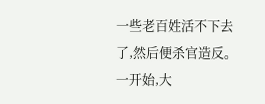一些老百姓活不下去了,然后便杀官造反。
一开始,大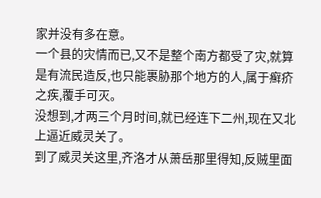家并没有多在意。
一个县的灾情而已,又不是整个南方都受了灾,就算是有流民造反,也只能裹胁那个地方的人,属于癣疥之疾,覆手可灭。
没想到,才两三个月时间,就已经连下二州,现在又北上逼近威灵关了。
到了威灵关这里,齐洛才从萧岳那里得知,反贼里面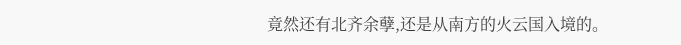竟然还有北齐余孽,还是从南方的火云国入境的。